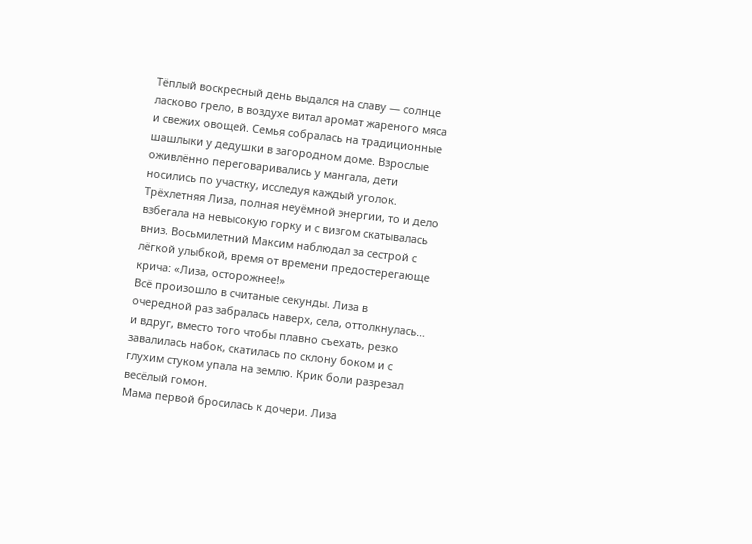Тёплый воскресный день выдался на славу — солнце ласково грело, в воздухе витал аромат жареного мяса и свежих овощей. Семья собралась на традиционные шашлыки у дедушки в загородном доме. Взрослые оживлённо переговаривались у мангала, дети носились по участку, исследуя каждый уголок.
Трёхлетняя Лиза, полная неуёмной энергии, то и дело взбегала на невысокую горку и с визгом скатывалась вниз. Восьмилетний Максим наблюдал за сестрой с лёгкой улыбкой, время от времени предостерегающе крича: «Лиза, осторожнее!»
Всё произошло в считаные секунды. Лиза в очередной раз забралась наверх, села, оттолкнулась… и вдруг, вместо того чтобы плавно съехать, резко завалилась набок, скатилась по склону боком и с глухим стуком упала на землю. Крик боли разрезал весёлый гомон.
Мама первой бросилась к дочери. Лиза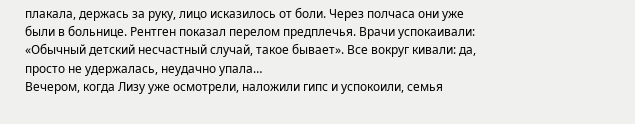плакала, держась за руку, лицо исказилось от боли. Через полчаса они уже были в больнице. Рентген показал перелом предплечья. Врачи успокаивали: «Обычный детский несчастный случай, такое бывает». Все вокруг кивали: да, просто не удержалась, неудачно упала…
Вечером, когда Лизу уже осмотрели, наложили гипс и успокоили, семья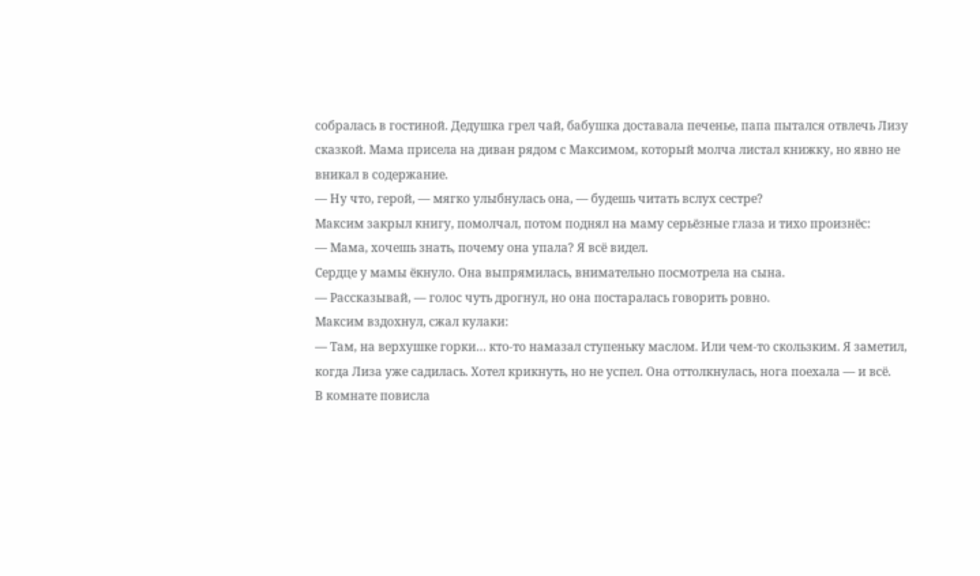собралась в гостиной. Дедушка грел чай, бабушка доставала печенье, папа пытался отвлечь Лизу сказкой. Мама присела на диван рядом с Максимом, который молча листал книжку, но явно не вникал в содержание.
— Ну что, герой, — мягко улыбнулась она, — будешь читать вслух сестре?
Максим закрыл книгу, помолчал, потом поднял на маму серьёзные глаза и тихо произнёс:
— Мама, хочешь знать, почему она упала? Я всё видел.
Сердце у мамы ёкнуло. Она выпрямилась, внимательно посмотрела на сына.
— Рассказывай, — голос чуть дрогнул, но она постаралась говорить ровно.
Максим вздохнул, сжал кулаки:
— Там, на верхушке горки… кто‑то намазал ступеньку маслом. Или чем‑то скользким. Я заметил, когда Лиза уже садилась. Хотел крикнуть, но не успел. Она оттолкнулась, нога поехала — и всё.
В комнате повисла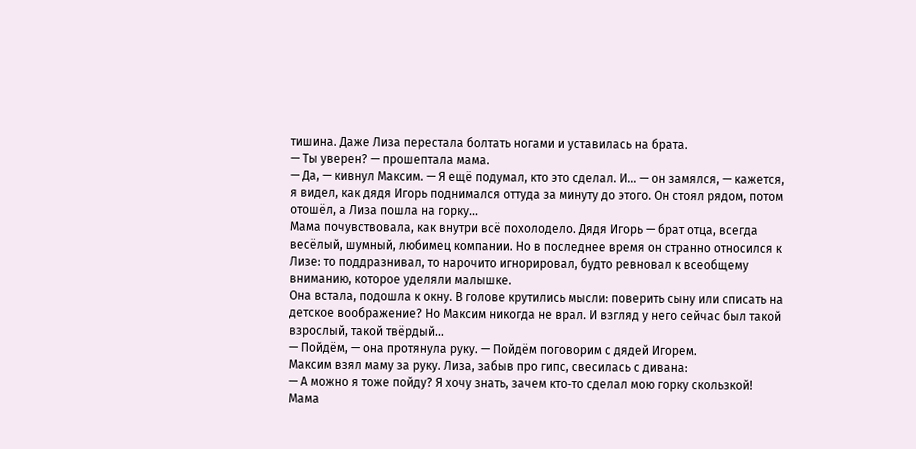тишина. Даже Лиза перестала болтать ногами и уставилась на брата.
— Ты уверен? — прошептала мама.
— Да, — кивнул Максим. — Я ещё подумал, кто это сделал. И… — он замялся, — кажется, я видел, как дядя Игорь поднимался оттуда за минуту до этого. Он стоял рядом, потом отошёл, а Лиза пошла на горку…
Мама почувствовала, как внутри всё похолодело. Дядя Игорь — брат отца, всегда весёлый, шумный, любимец компании. Но в последнее время он странно относился к Лизе: то поддразнивал, то нарочито игнорировал, будто ревновал к всеобщему вниманию, которое уделяли малышке.
Она встала, подошла к окну. В голове крутились мысли: поверить сыну или списать на детское воображение? Но Максим никогда не врал. И взгляд у него сейчас был такой взрослый, такой твёрдый…
— Пойдём, — она протянула руку. — Пойдём поговорим с дядей Игорем.
Максим взял маму за руку. Лиза, забыв про гипс, свесилась с дивана:
— А можно я тоже пойду? Я хочу знать, зачем кто‑то сделал мою горку скользкой!
Мама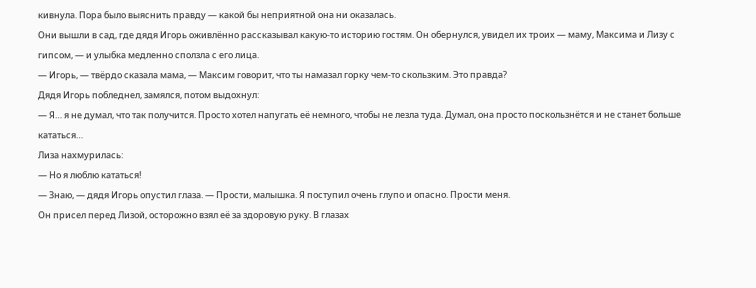кивнула. Пора было выяснить правду — какой бы неприятной она ни оказалась.
Они вышли в сад, где дядя Игорь оживлённо рассказывал какую‑то историю гостям. Он обернулся, увидел их троих — маму, Максима и Лизу с гипсом, — и улыбка медленно сползла с его лица.
— Игорь, — твёрдо сказала мама, — Максим говорит, что ты намазал горку чем‑то скользким. Это правда?
Дядя Игорь побледнел, замялся, потом выдохнул:
— Я… я не думал, что так получится. Просто хотел напугать её немного, чтобы не лезла туда. Думал, она просто поскользнётся и не станет больше кататься…
Лиза нахмурилась:
— Но я люблю кататься!
— Знаю, — дядя Игорь опустил глаза. — Прости, малышка. Я поступил очень глупо и опасно. Прости меня.
Он присел перед Лизой, осторожно взял её за здоровую руку. В глазах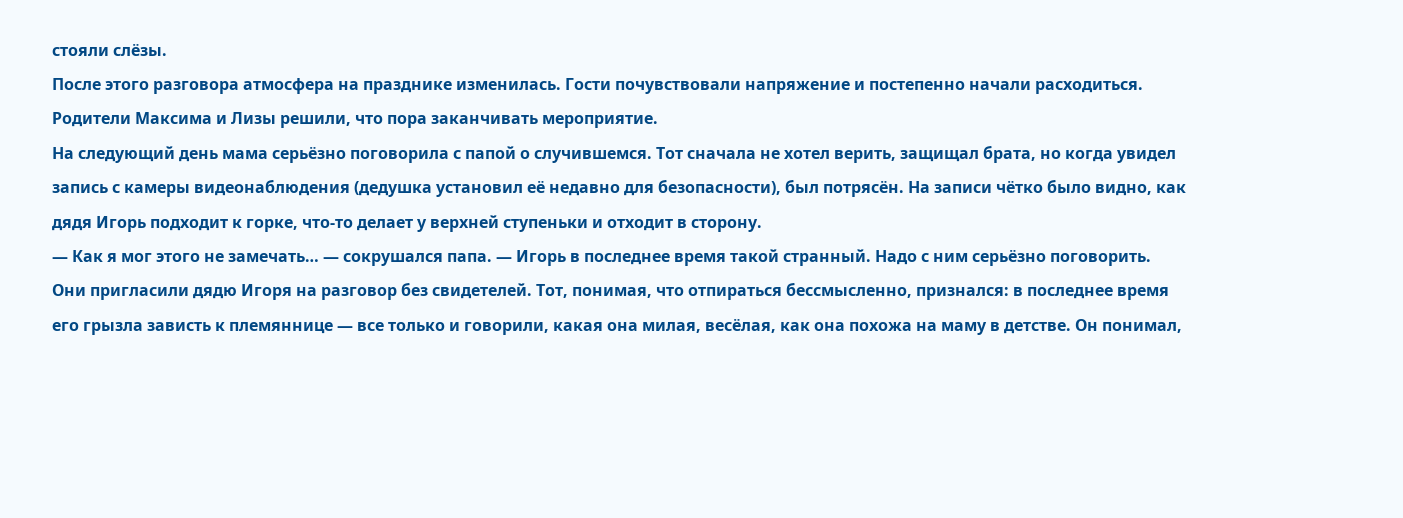стояли слёзы.
После этого разговора атмосфера на празднике изменилась. Гости почувствовали напряжение и постепенно начали расходиться. Родители Максима и Лизы решили, что пора заканчивать мероприятие.
На следующий день мама серьёзно поговорила с папой о случившемся. Тот сначала не хотел верить, защищал брата, но когда увидел запись с камеры видеонаблюдения (дедушка установил её недавно для безопасности), был потрясён. На записи чётко было видно, как дядя Игорь подходит к горке, что‑то делает у верхней ступеньки и отходит в сторону.
— Как я мог этого не замечать… — сокрушался папа. — Игорь в последнее время такой странный. Надо с ним серьёзно поговорить.
Они пригласили дядю Игоря на разговор без свидетелей. Тот, понимая, что отпираться бессмысленно, признался: в последнее время его грызла зависть к племяннице — все только и говорили, какая она милая, весёлая, как она похожа на маму в детстве. Он понимал,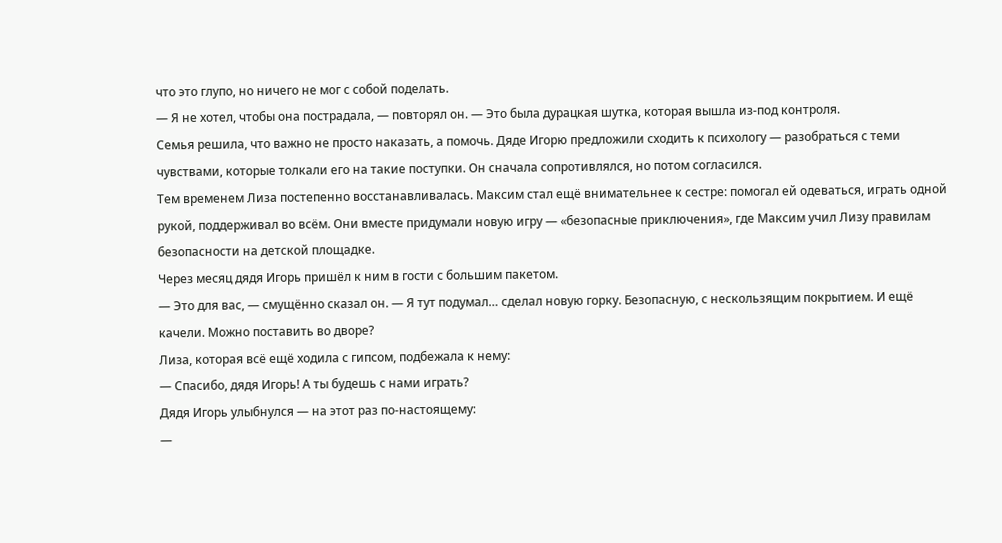что это глупо, но ничего не мог с собой поделать.
— Я не хотел, чтобы она пострадала, — повторял он. — Это была дурацкая шутка, которая вышла из‑под контроля.
Семья решила, что важно не просто наказать, а помочь. Дяде Игорю предложили сходить к психологу — разобраться с теми чувствами, которые толкали его на такие поступки. Он сначала сопротивлялся, но потом согласился.
Тем временем Лиза постепенно восстанавливалась. Максим стал ещё внимательнее к сестре: помогал ей одеваться, играть одной рукой, поддерживал во всём. Они вместе придумали новую игру — «безопасные приключения», где Максим учил Лизу правилам безопасности на детской площадке.
Через месяц дядя Игорь пришёл к ним в гости с большим пакетом.
— Это для вас, — смущённо сказал он. — Я тут подумал… сделал новую горку. Безопасную, с нескользящим покрытием. И ещё качели. Можно поставить во дворе?
Лиза, которая всё ещё ходила с гипсом, подбежала к нему:
— Спасибо, дядя Игорь! А ты будешь с нами играть?
Дядя Игорь улыбнулся — на этот раз по‑настоящему:
—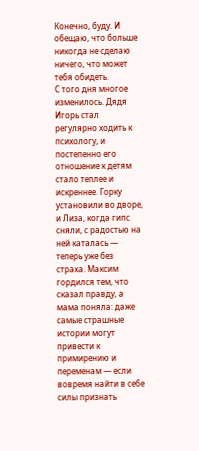Конечно, буду. И обещаю, что больше никогда не сделаю ничего, что может тебя обидеть.
С того дня многое изменилось. Дядя Игорь стал регулярно ходить к психологу, и постепенно его отношение к детям стало теплее и искреннее. Горку установили во дворе, и Лиза, когда гипс сняли, с радостью на ней каталась — теперь уже без страха. Максим гордился тем, что сказал правду, а мама поняла: даже самые страшные истории могут привести к примирению и переменам — если вовремя найти в себе силы признать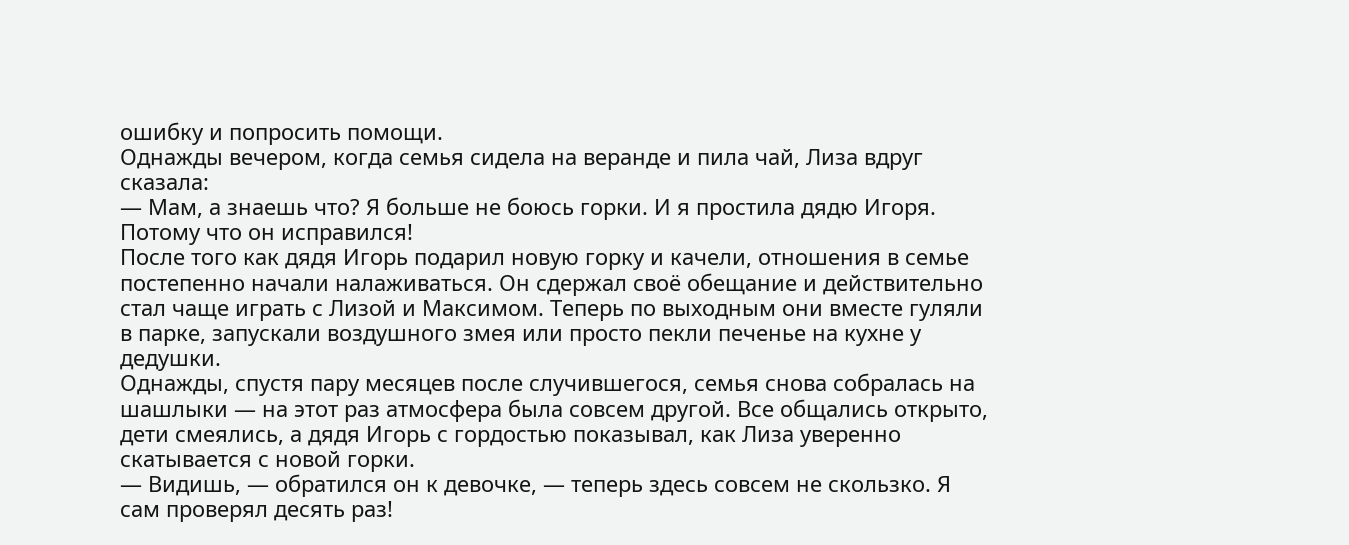ошибку и попросить помощи.
Однажды вечером, когда семья сидела на веранде и пила чай, Лиза вдруг сказала:
— Мам, а знаешь что? Я больше не боюсь горки. И я простила дядю Игоря. Потому что он исправился!
После того как дядя Игорь подарил новую горку и качели, отношения в семье постепенно начали налаживаться. Он сдержал своё обещание и действительно стал чаще играть с Лизой и Максимом. Теперь по выходным они вместе гуляли в парке, запускали воздушного змея или просто пекли печенье на кухне у дедушки.
Однажды, спустя пару месяцев после случившегося, семья снова собралась на шашлыки — на этот раз атмосфера была совсем другой. Все общались открыто, дети смеялись, а дядя Игорь с гордостью показывал, как Лиза уверенно скатывается с новой горки.
— Видишь, — обратился он к девочке, — теперь здесь совсем не скользко. Я сам проверял десять раз!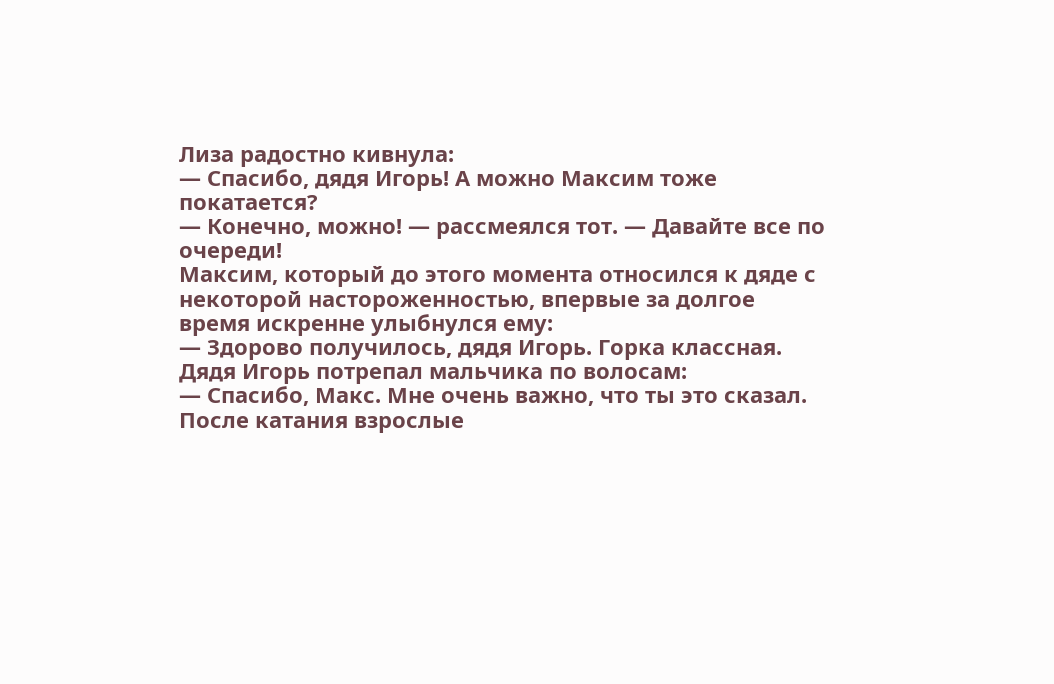Лиза радостно кивнула:
— Спасибо, дядя Игорь! А можно Максим тоже покатается?
— Конечно, можно! — рассмеялся тот. — Давайте все по очереди!
Максим, который до этого момента относился к дяде с некоторой настороженностью, впервые за долгое время искренне улыбнулся ему:
— Здорово получилось, дядя Игорь. Горка классная.
Дядя Игорь потрепал мальчика по волосам:
— Спасибо, Макс. Мне очень важно, что ты это сказал.
После катания взрослые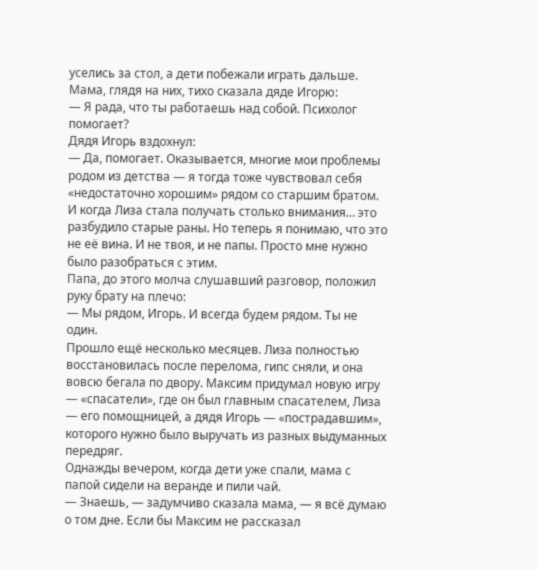уселись за стол, а дети побежали играть дальше. Мама, глядя на них, тихо сказала дяде Игорю:
— Я рада, что ты работаешь над собой. Психолог помогает?
Дядя Игорь вздохнул:
— Да, помогает. Оказывается, многие мои проблемы родом из детства — я тогда тоже чувствовал себя «недостаточно хорошим» рядом со старшим братом. И когда Лиза стала получать столько внимания… это разбудило старые раны. Но теперь я понимаю, что это не её вина. И не твоя, и не папы. Просто мне нужно было разобраться с этим.
Папа, до этого молча слушавший разговор, положил руку брату на плечо:
— Мы рядом, Игорь. И всегда будем рядом. Ты не один.
Прошло ещё несколько месяцев. Лиза полностью восстановилась после перелома, гипс сняли, и она вовсю бегала по двору. Максим придумал новую игру — «спасатели», где он был главным спасателем, Лиза — его помощницей, а дядя Игорь — «пострадавшим», которого нужно было выручать из разных выдуманных передряг.
Однажды вечером, когда дети уже спали, мама с папой сидели на веранде и пили чай.
— Знаешь, — задумчиво сказала мама, — я всё думаю о том дне. Если бы Максим не рассказал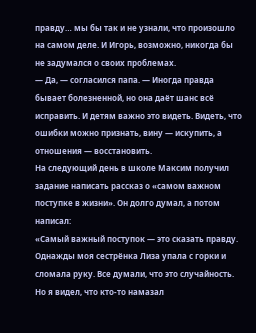правду… мы бы так и не узнали, что произошло на самом деле. И Игорь, возможно, никогда бы не задумался о своих проблемах.
— Да, — согласился папа. — Иногда правда бывает болезненной, но она даёт шанс всё исправить. И детям важно это видеть. Видеть, что ошибки можно признать, вину — искупить, а отношения — восстановить.
На следующий день в школе Максим получил задание написать рассказ о «самом важном поступке в жизни». Он долго думал, а потом написал:
«Самый важный поступок — это сказать правду. Однажды моя сестрёнка Лиза упала с горки и сломала руку. Все думали, что это случайность. Но я видел, что кто‑то намазал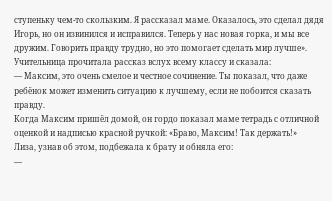ступеньку чем‑то скользким. Я рассказал маме. Оказалось, это сделал дядя Игорь, но он извинился и исправился. Теперь у нас новая горка, и мы все дружим. Говорить правду трудно, но это помогает сделать мир лучше».
Учительница прочитала рассказ вслух всему классу и сказала:
— Максим, это очень смелое и честное сочинение. Ты показал, что даже ребёнок может изменить ситуацию к лучшему, если не побоится сказать правду.
Когда Максим пришёл домой, он гордо показал маме тетрадь с отличной оценкой и надписью красной ручкой: «Браво, Максим! Так держать!»
Лиза, узнав об этом, подбежала к брату и обняла его:
—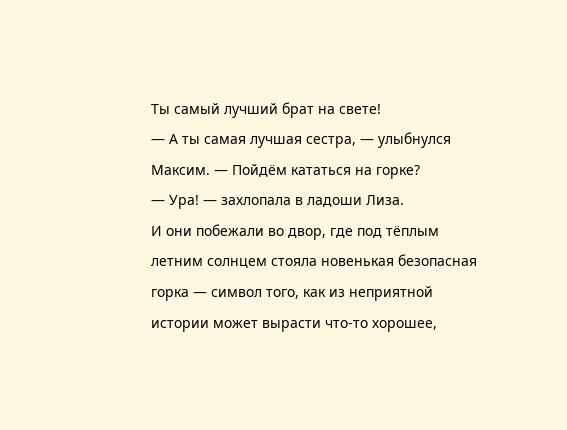Ты самый лучший брат на свете!
— А ты самая лучшая сестра, — улыбнулся Максим. — Пойдём кататься на горке?
— Ура! — захлопала в ладоши Лиза.
И они побежали во двор, где под тёплым летним солнцем стояла новенькая безопасная горка — символ того, как из неприятной истории может вырасти что‑то хорошее,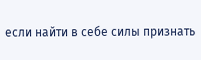если найти в себе силы признать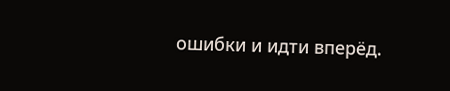ошибки и идти вперёд.